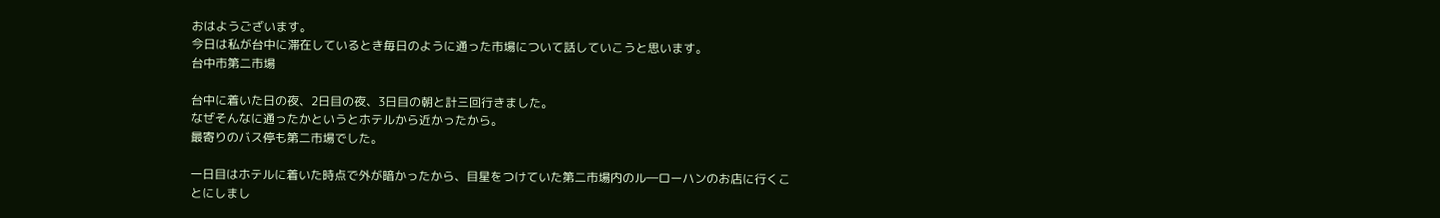おはようございます。
今日は私が台中に滞在しているとき毎日のように通った市場について話していこうと思います。
台中市第二市場

台中に着いた日の夜、2日目の夜、3日目の朝と計三回行きました。
なぜそんなに通ったかというとホテルから近かったから。
最寄りのバス停も第二市場でした。

一日目はホテルに着いた時点で外が暗かったから、目星をつけていた第二市場内のル―ローハンのお店に行くことにしまし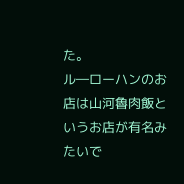た。
ル―ローハンのお店は山河魯肉飯というお店が有名みたいで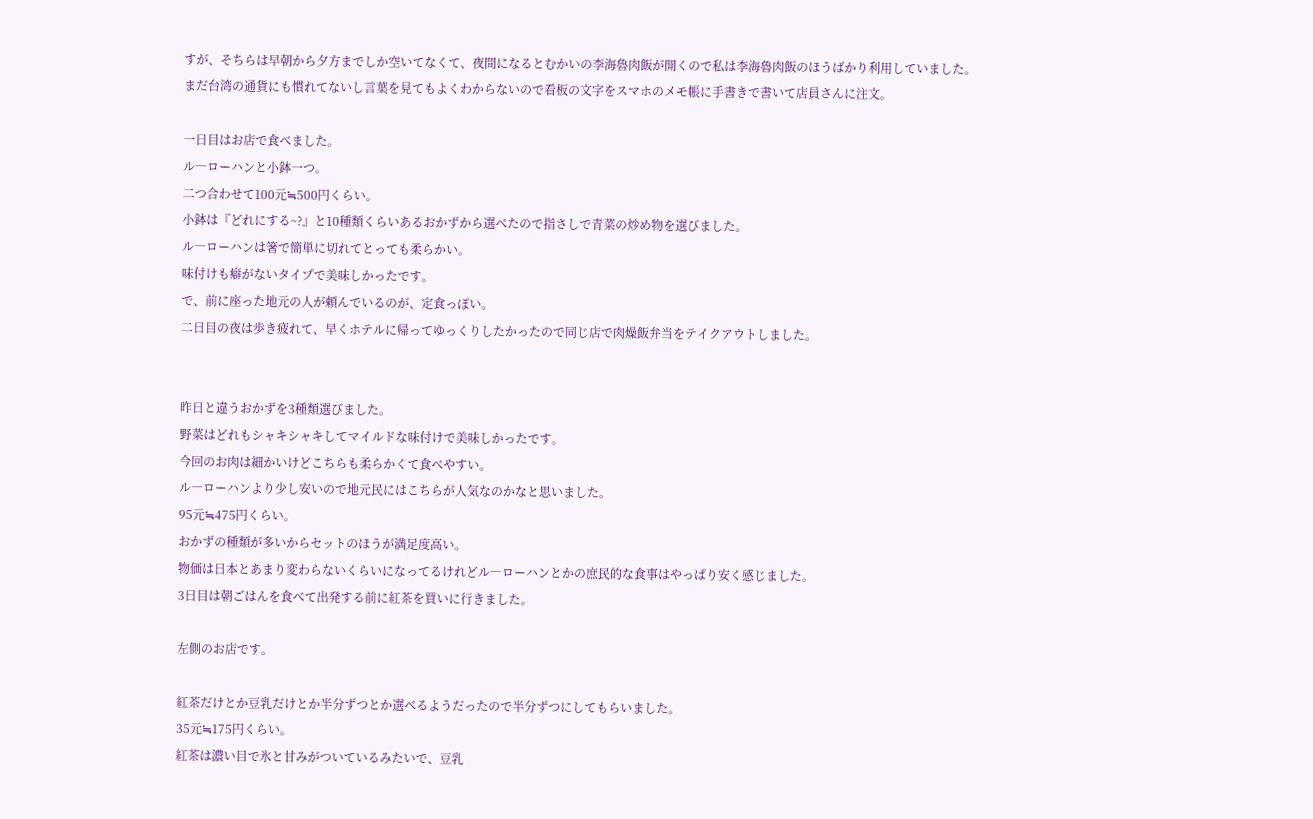すが、そちらは早朝から夕方までしか空いてなくて、夜間になるとむかいの李海魯肉飯が開くので私は李海魯肉飯のほうばかり利用していました。
まだ台湾の通貨にも慣れてないし言葉を見てもよくわからないので看板の文字をスマホのメモ帳に手書きで書いて店員さんに注文。

一日目はお店で食べました。
ル―ローハンと小鉢一つ。
二つ合わせて100元≒500円くらい。
小鉢は『どれにする~?』と10種類くらいあるおかずから選べたので指さしで青菜の炒め物を選びました。
ル―ローハンは箸で簡単に切れてとっても柔らかい。
味付けも癖がないタイプで美味しかったです。
で、前に座った地元の人が頼んでいるのが、定食っぽい。
二日目の夜は歩き疲れて、早くホテルに帰ってゆっくりしたかったので同じ店で肉燥飯弁当をテイクアウトしました。


昨日と違うおかずを3種類選びました。
野菜はどれもシャキシャキしてマイルドな味付けで美味しかったです。
今回のお肉は細かいけどこちらも柔らかくて食べやすい。
ル―ローハンより少し安いので地元民にはこちらが人気なのかなと思いました。
95元≒475円くらい。
おかずの種類が多いからセットのほうが満足度高い。
物価は日本とあまり変わらないくらいになってるけれどル―ローハンとかの庶民的な食事はやっぱり安く感じました。
3日目は朝ごはんを食べて出発する前に紅茶を買いに行きました。

左側のお店です。

紅茶だけとか豆乳だけとか半分ずつとか選べるようだったので半分ずつにしてもらいました。
35元≒175円くらい。
紅茶は濃い目で氷と甘みがついているみたいで、豆乳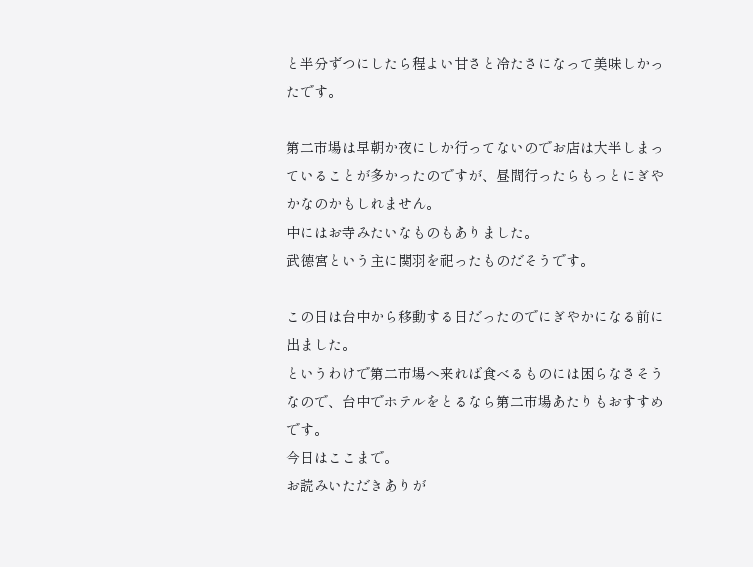と半分ずつにしたら程よい甘さと冷たさになって美味しかったです。

第二市場は早朝か夜にしか行ってないのでお店は大半しまっていることが多かったのですが、昼間行ったらもっとにぎやかなのかもしれません。
中にはお寺みたいなものもありました。
武德宮という主に関羽を祀ったものだそうです。

この日は台中から移動する日だったのでにぎやかになる前に出ました。
というわけで第二市場へ来れば食べるものには困らなさそうなので、台中でホテルをとるなら第二市場あたりもおすすめです。
今日はここまで。
お読みいただきありが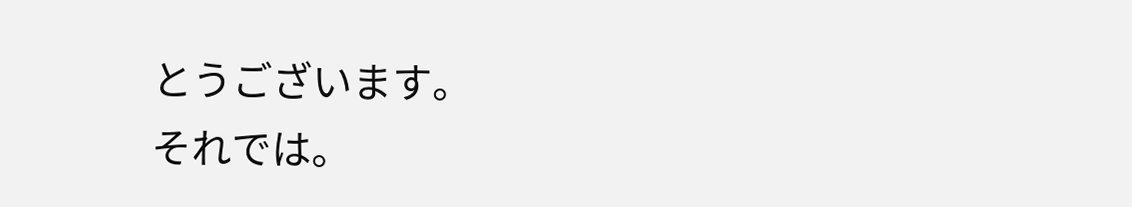とうございます。
それでは。